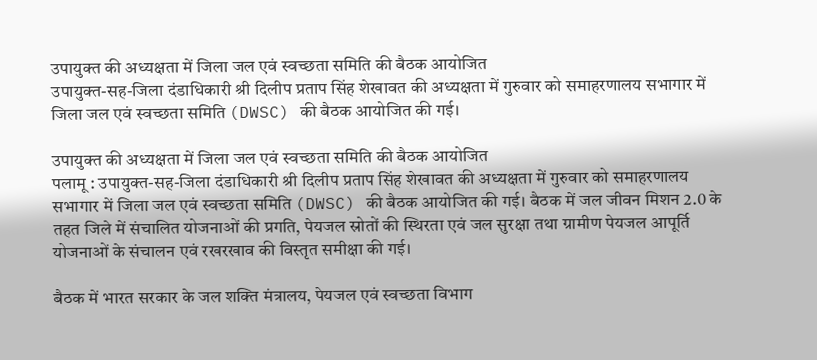उपायुक्त की अध्यक्षता में जिला जल एवं स्वच्छता समिति की बैठक आयोजित
उपायुक्त-सह-जिला दंडाधिकारी श्री दिलीप प्रताप सिंह शेखावत की अध्यक्षता में गुरुवार को समाहरणालय सभागार में जिला जल एवं स्वच्छता समिति (DWSC) की बैठक आयोजित की गई।

उपायुक्त की अध्यक्षता में जिला जल एवं स्वच्छता समिति की बैठक आयोजित
पलामू : उपायुक्त-सह-जिला दंडाधिकारी श्री दिलीप प्रताप सिंह शेखावत की अध्यक्षता में गुरुवार को समाहरणालय सभागार में जिला जल एवं स्वच्छता समिति (DWSC) की बैठक आयोजित की गई। बैठक में जल जीवन मिशन 2.0 के तहत जिले में संचालित योजनाओं की प्रगति, पेयजल स्रोतों की स्थिरता एवं जल सुरक्षा तथा ग्रामीण पेयजल आपूर्ति योजनाओं के संचालन एवं रखरखाव की विस्तृत समीक्षा की गई।

बैठक में भारत सरकार के जल शक्ति मंत्रालय, पेयजल एवं स्वच्छता विभाग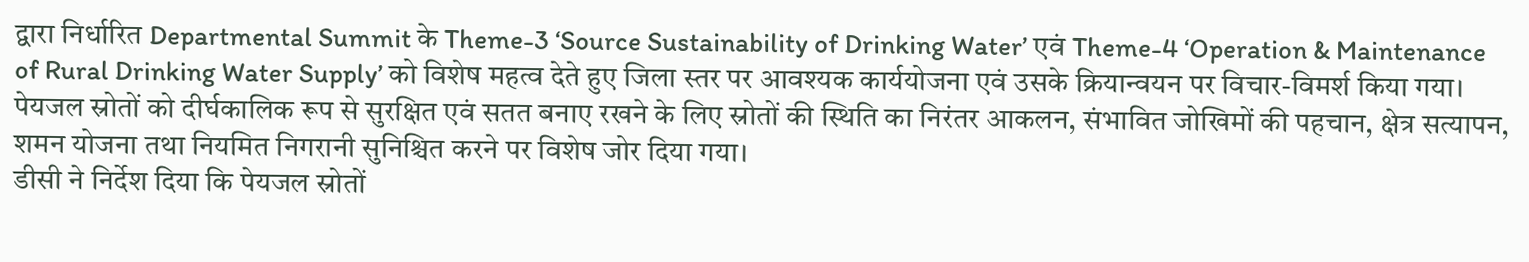द्वारा निर्धारित Departmental Summit के Theme-3 ‘Source Sustainability of Drinking Water’ एवं Theme-4 ‘Operation & Maintenance of Rural Drinking Water Supply’ को विशेष महत्व देते हुए जिला स्तर पर आवश्यक कार्ययोजना एवं उसके क्रियान्वयन पर विचार-विमर्श किया गया। पेयजल स्रोतों को दीर्घकालिक रूप से सुरक्षित एवं सतत बनाए रखने के लिए स्रोतों की स्थिति का निरंतर आकलन, संभावित जोखिमों की पहचान, क्षेत्र सत्यापन, शमन योजना तथा नियमित निगरानी सुनिश्चित करने पर विशेष जोर दिया गया।
डीसी ने निर्देश दिया कि पेयजल स्रोतों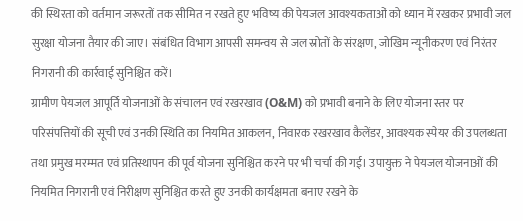की स्थिरता को वर्तमान जरूरतों तक सीमित न रखते हुए भविष्य की पेयजल आवश्यकताओं को ध्यान में रखकर प्रभावी जल सुरक्षा योजना तैयार की जाए। संबंधित विभाग आपसी समन्वय से जल स्रोतों के संरक्षण, जोखिम न्यूनीकरण एवं निरंतर निगरानी की कार्रवाई सुनिश्चित करें।
ग्रामीण पेयजल आपूर्ति योजनाओं के संचालन एवं रखरखाव (O&M) को प्रभावी बनाने के लिए योजना स्तर पर परिसंपत्तियों की सूची एवं उनकी स्थिति का नियमित आकलन, निवारक रखरखाव कैलेंडर, आवश्यक स्पेयर की उपलब्धता तथा प्रमुख मरम्मत एवं प्रतिस्थापन की पूर्व योजना सुनिश्चित करने पर भी चर्चा की गई। उपायुक्त ने पेयजल योजनाओं की नियमित निगरानी एवं निरीक्षण सुनिश्चित करते हुए उनकी कार्यक्षमता बनाए रखने के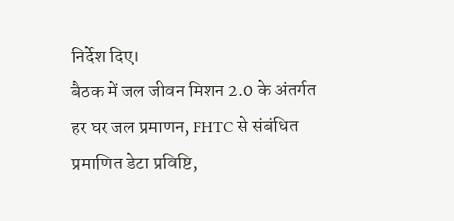निर्देश दिए।
बैठक में जल जीवन मिशन 2.0 के अंतर्गत हर घर जल प्रमाणन, FHTC से संबंधित प्रमाणित डेटा प्रविष्टि,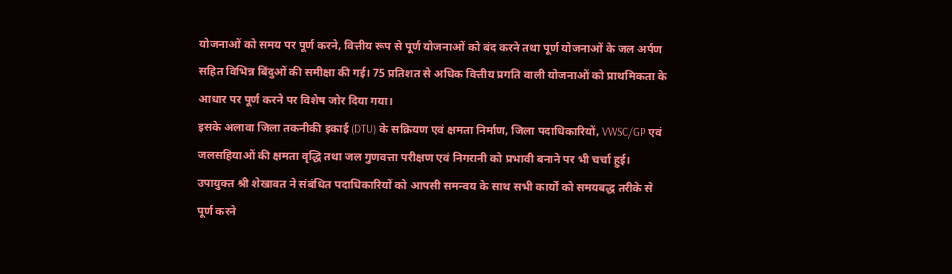योजनाओं को समय पर पूर्ण करने, वित्तीय रूप से पूर्ण योजनाओं को बंद करने तथा पूर्ण योजनाओं के जल अर्पण सहित विभिन्न बिंदुओं की समीक्षा की गई। 75 प्रतिशत से अधिक वित्तीय प्रगति वाली योजनाओं को प्राथमिकता के आधार पर पूर्ण करने पर विशेष जोर दिया गया।
इसके अलावा जिला तकनीकी इकाई (DTU) के सक्रियण एवं क्षमता निर्माण, जिला पदाधिकारियों, VWSC/GP एवं जलसहियाओं की क्षमता वृद्धि तथा जल गुणवत्ता परीक्षण एवं निगरानी को प्रभावी बनाने पर भी चर्चा हुई।
उपायुक्त श्री शेखावत ने संबंधित पदाधिकारियों को आपसी समन्वय के साथ सभी कार्यों को समयबद्ध तरीके से पूर्ण करने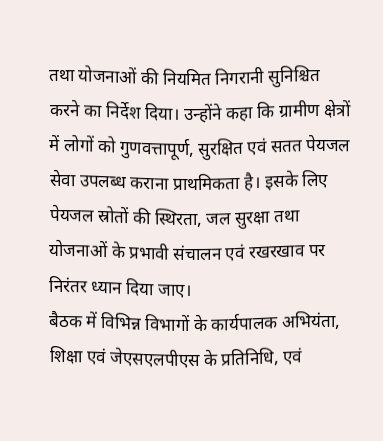तथा योजनाओं की नियमित निगरानी सुनिश्चित करने का निर्देश दिया। उन्होंने कहा कि ग्रामीण क्षेत्रों में लोगों को गुणवत्तापूर्ण, सुरक्षित एवं सतत पेयजल सेवा उपलब्ध कराना प्राथमिकता है। इसके लिए पेयजल स्रोतों की स्थिरता, जल सुरक्षा तथा योजनाओं के प्रभावी संचालन एवं रखरखाव पर निरंतर ध्यान दिया जाए।
बैठक में विभिन्न विभागों के कार्यपालक अभियंता, शिक्षा एवं जेएसएलपीएस के प्रतिनिधि, एवं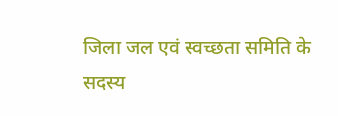जिला जल एवं स्वच्छता समिति के सदस्य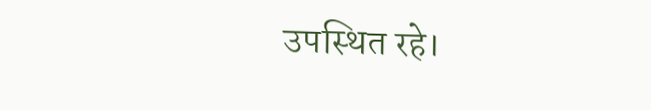उपस्थित रहे।